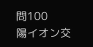問100
陽イオン交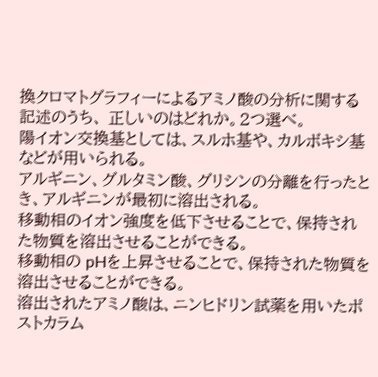換クロマトグラフィーによるアミノ酸の分析に関する記述のうち、 正しいのはどれか。2つ選べ。
陽イオン交換基としては、スルホ基や、カルボキシ基などが用いられる。
アルギニン、グルタミン酸、グリシンの分離を行ったとき、アルギニンが最初に溶出される。
移動相のイオン強度を低下させることで、保持された物質を溶出させることができる。
移動相の pHを上昇させることで、保持された物質を溶出させることができる。
溶出されたアミノ酸は、ニンヒドリン試薬を用いたポストカラム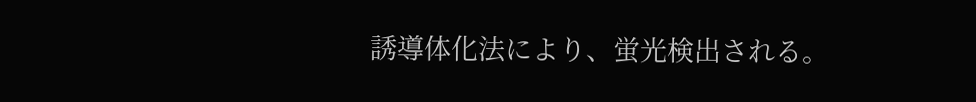誘導体化法により、蛍光検出される。